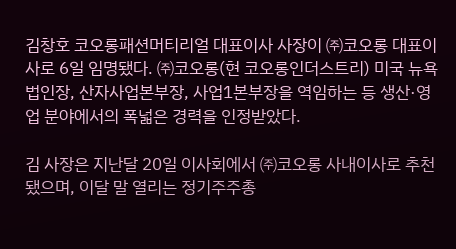김창호 코오롱패션머티리얼 대표이사 사장이 ㈜코오롱 대표이사로 6일 임명됐다. ㈜코오롱(현 코오롱인더스트리) 미국 뉴욕법인장, 산자사업본부장, 사업1본부장을 역임하는 등 생산·영업 분야에서의 폭넓은 경력을 인정받았다.

김 사장은 지난달 20일 이사회에서 ㈜코오롱 사내이사로 추천됐으며, 이달 말 열리는 정기주주총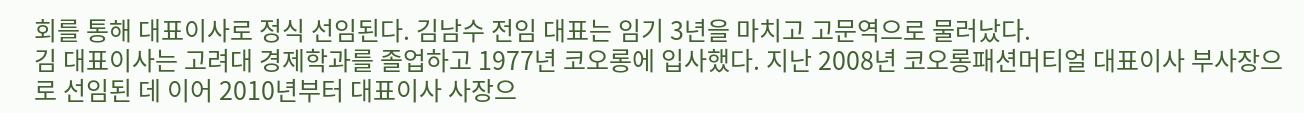회를 통해 대표이사로 정식 선임된다. 김남수 전임 대표는 임기 3년을 마치고 고문역으로 물러났다.
김 대표이사는 고려대 경제학과를 졸업하고 1977년 코오롱에 입사했다. 지난 2008년 코오롱패션머티얼 대표이사 부사장으로 선임된 데 이어 2010년부터 대표이사 사장으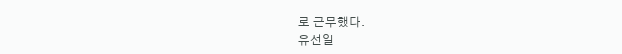로 근무했다.
유선일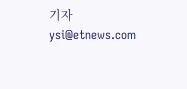기자 ysi@etnews.com